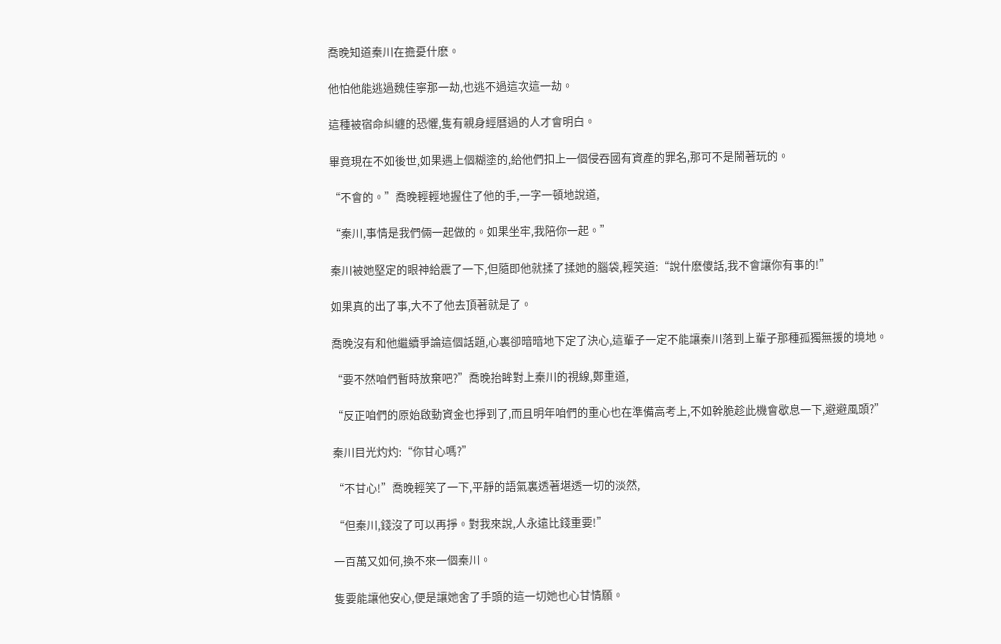喬晚知道秦川在擔憂什麽。

他怕他能逃過魏佳寧那一劫,也逃不過這次這一劫。

這種被宿命糾纏的恐懼,隻有親身經曆過的人才會明白。

畢竟現在不如後世,如果遇上個糊塗的,給他們扣上一個侵吞國有資產的罪名,那可不是鬧著玩的。

“不會的。”喬晚輕輕地握住了他的手,一字一頓地說道,

“秦川,事情是我們倆一起做的。如果坐牢,我陪你一起。”

秦川被她堅定的眼神給震了一下,但隨即他就揉了揉她的腦袋,輕笑道:“說什麽傻話,我不會讓你有事的!”

如果真的出了事,大不了他去頂著就是了。

喬晚沒有和他繼續爭論這個話題,心裏卻暗暗地下定了決心,這輩子一定不能讓秦川落到上輩子那種孤獨無援的境地。

“要不然咱們暫時放棄吧?”喬晚抬眸對上秦川的視線,鄭重道,

“反正咱們的原始啟動資金也掙到了,而且明年咱們的重心也在準備高考上,不如幹脆趁此機會歇息一下,避避風頭?”

秦川目光灼灼:“你甘心嗎?”

“不甘心!”喬晚輕笑了一下,平靜的語氣裏透著堪透一切的淡然,

“但秦川,錢沒了可以再掙。對我來說,人永遠比錢重要!”

一百萬又如何,換不來一個秦川。

隻要能讓他安心,便是讓她舍了手頭的這一切她也心甘情願。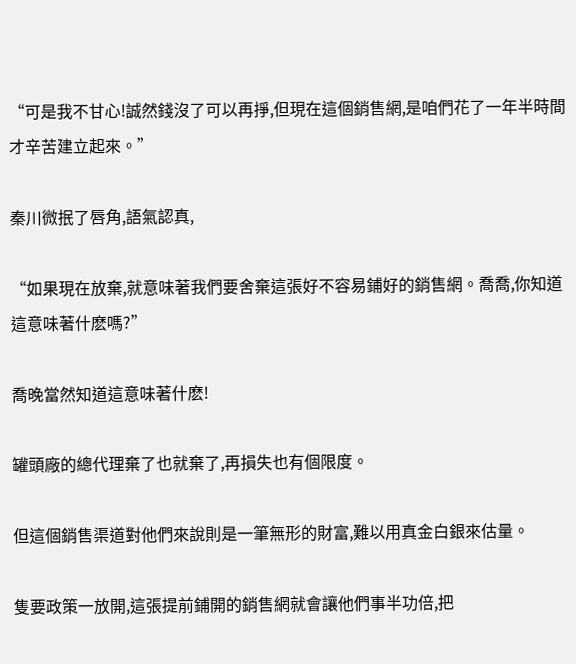“可是我不甘心!誠然錢沒了可以再掙,但現在這個銷售網,是咱們花了一年半時間才辛苦建立起來。”

秦川微抿了唇角,語氣認真,

“如果現在放棄,就意味著我們要舍棄這張好不容易鋪好的銷售網。喬喬,你知道這意味著什麽嗎?”

喬晚當然知道這意味著什麽!

罐頭廠的總代理棄了也就棄了,再損失也有個限度。

但這個銷售渠道對他們來說則是一筆無形的財富,難以用真金白銀來估量。

隻要政策一放開,這張提前鋪開的銷售網就會讓他們事半功倍,把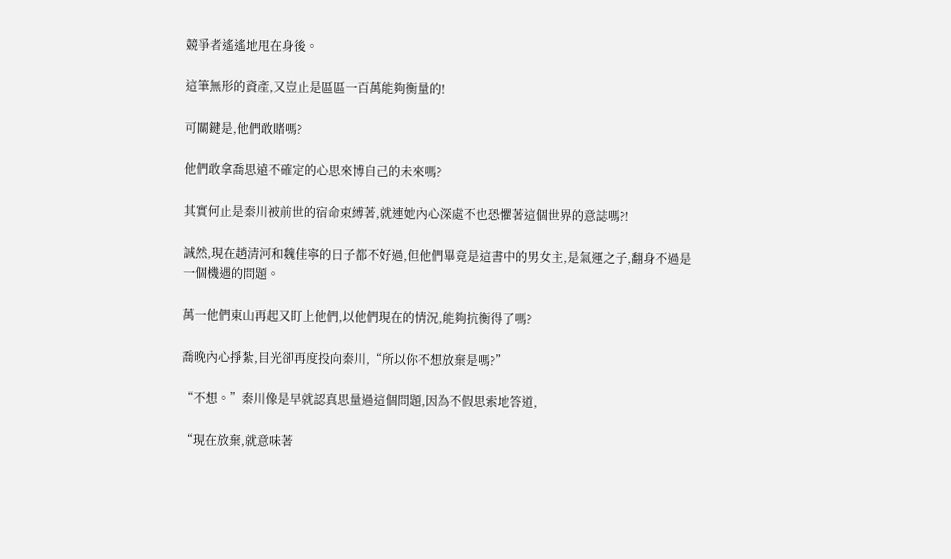競爭者遙遙地甩在身後。

這筆無形的資產,又豈止是區區一百萬能夠衡量的!

可關鍵是,他們敢賭嗎?

他們敢拿喬思遠不確定的心思來博自己的未來嗎?

其實何止是秦川被前世的宿命束縛著,就連她內心深處不也恐懼著這個世界的意誌嗎?!

誠然,現在趙清河和魏佳寧的日子都不好過,但他們畢竟是這書中的男女主,是氣運之子,翻身不過是一個機遇的問題。

萬一他們東山再起又盯上他們,以他們現在的情況,能夠抗衡得了嗎?

喬晚內心掙紮,目光卻再度投向秦川,“所以你不想放棄是嗎?”

“不想。”秦川像是早就認真思量過這個問題,因為不假思索地答道,

“現在放棄,就意味著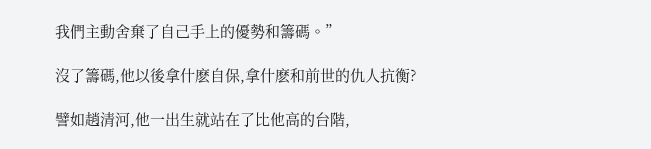我們主動舍棄了自己手上的優勢和籌碼。”

沒了籌碼,他以後拿什麽自保,拿什麽和前世的仇人抗衡?

譬如趙清河,他一出生就站在了比他高的台階,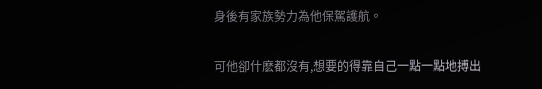身後有家族勢力為他保駕護航。

可他卻什麽都沒有,想要的得靠自己一點一點地搏出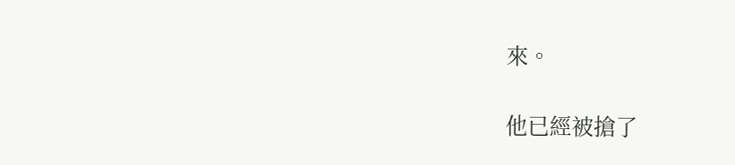來。

他已經被搶了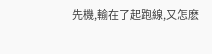先機,輸在了起跑線,又怎麽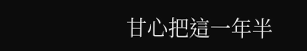甘心把這一年半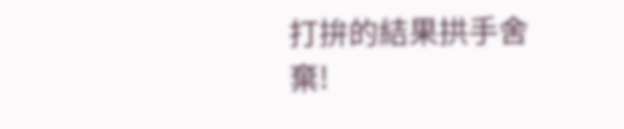打拚的結果拱手舍棄!